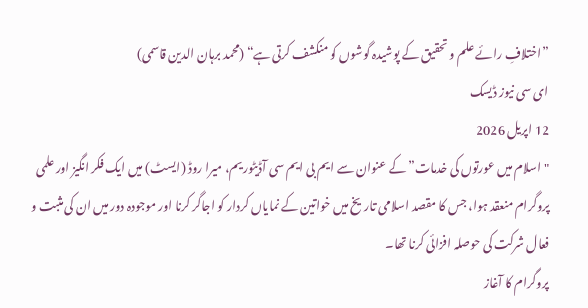”اختلافِ رائے علم و تحقیق کے پوشیدہ گوشوں کو منکشف کرتی ہے“ (محمد برہان الدین قاسمی)
ای سی نیوز ڈیسک
12 اپریل 2026
"اسلام میں عورتوں کی خدمات” کے عنوان سے ایم بی ایم سی آڈیٹوریم، میرا روڈ (ایسٹ) میں ایک فکر انگیز اور علمی پروگرام منعقد ہوا، جس کا مقصد اسلامی تاریخ میں خواتین کے نمایاں کردار کو اجاگر کرنا اور موجودہ دور میں ان کی مثبت و فعال شرکت کی حوصلہ افزائی کرنا تھا۔
پروگرام کا آغاز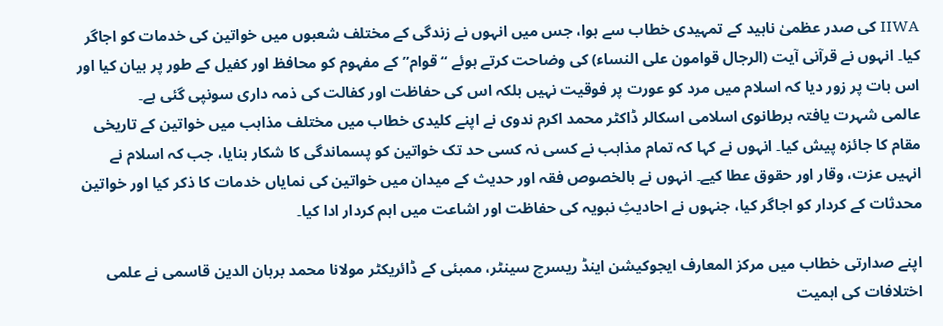IIWA کی صدر عظمیٰ ناہید کے تمہیدی خطاب سے ہوا، جس میں انہوں نے زندگی کے مختلف شعبوں میں خواتین کی خدمات کو اجاگر کیا۔ انہوں نے قرآنی آیت (الرجال قوامون علی النساء) کی وضاحت کرتے ہوئے “قوام” کے مفہوم کو محافظ اور کفیل کے طور پر بیان کیا اور اس بات پر زور دیا کہ اسلام میں مرد کو عورت پر فوقیت نہیں بلکہ اس کی حفاظت اور کفالت کی ذمہ داری سونپی گئی ہے۔
عالمی شہرت یافتہ برطانوی اسلامی اسکالر ڈاکٹر محمد اکرم ندوی نے اپنے کلیدی خطاب میں مختلف مذاہب میں خواتین کے تاریخی مقام کا جائزہ پیش کیا۔ انہوں نے کہا کہ تمام مذاہب نے کسی نہ کسی حد تک خواتین کو پسماندگی کا شکار بنایا، جب کہ اسلام نے انہیں عزت، وقار اور حقوق عطا کیے۔ انہوں نے بالخصوص فقہ اور حدیث کے میدان میں خواتین کی نمایاں خدمات کا ذکر کیا اور خواتین محدثات کے کردار کو اجاگر کیا، جنہوں نے احادیثِ نبویہ کی حفاظت اور اشاعت میں اہم کردار ادا کیا۔

اپنے صدارتی خطاب میں مرکز المعارف ایجوکیشن اینڈ ریسرچ سینٹر، ممبئی کے ڈائریکٹر مولانا محمد برہان الدین قاسمی نے علمی اختلافات کی اہمیت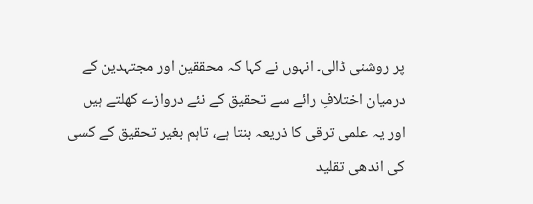پر روشنی ڈالی۔ انہوں نے کہا کہ محققین اور مجتہدین کے درمیان اختلافِ رائے سے تحقیق کے نئے دروازے کھلتے ہیں اور یہ علمی ترقی کا ذریعہ بنتا ہے، تاہم بغیر تحقیق کے کسی کی اندھی تقلید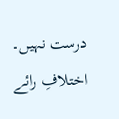درست نہیں۔ اختلافِ رائے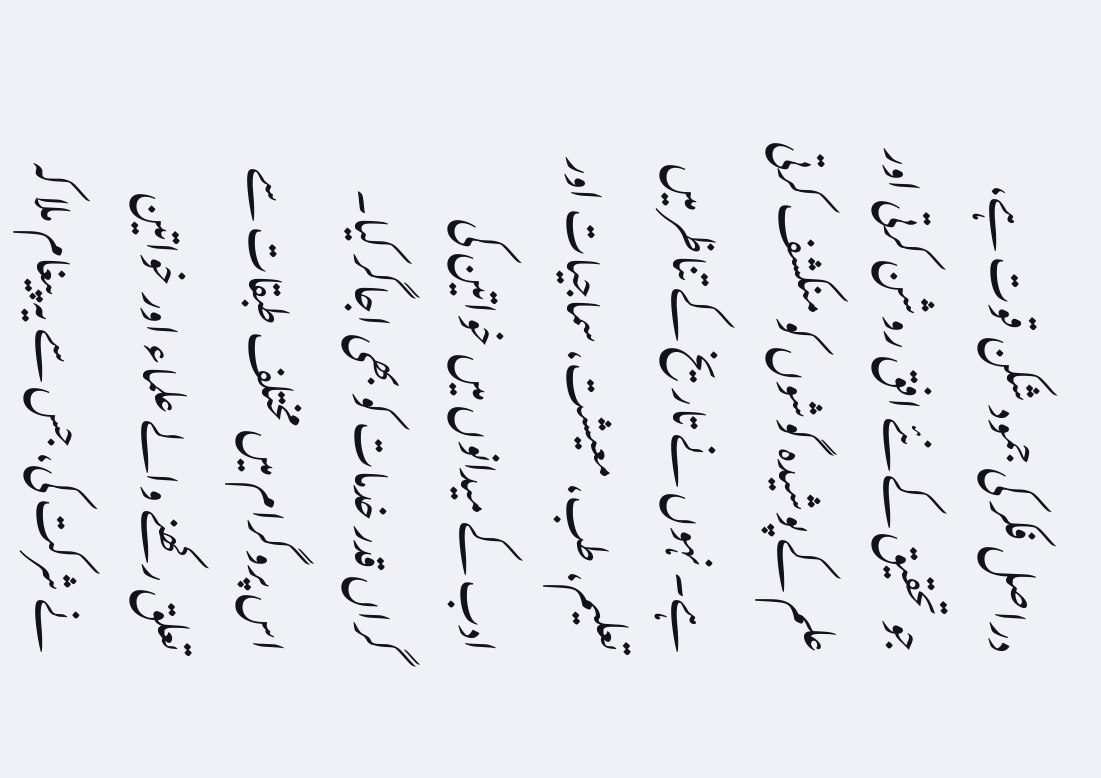دراصل فکر کی جمود شکن قوت ہے، جو تحقیق کے نئے افق روشن کرتی اور علم کے پوشیدہ گوشوں کو منکشف کرتی ہے۔ نہوں نے تاریخ کے تناظر میں تعلیم، طب، معیشت، سماجیات اور ادب کے میدانوں میں خواتین کی گراں قدر خدمات کو بھی اجاگر کیا۔
اس پروگرام میں مختلف طبقات سے تعلق رکھنے والے علماء اور خواتین نے شرکت کی، جس سے یہ پیغام ملا کہ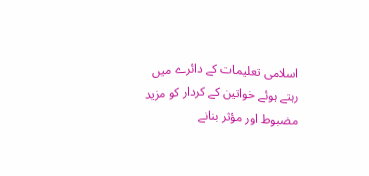اسلامی تعلیمات کے دائرے میں رہتے ہوئے خواتین کے کردار کو مزید مضبوط اور مؤثر بنانے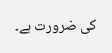کی ضرورت ہے۔